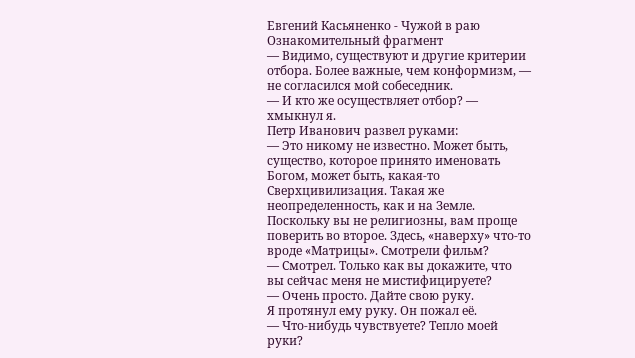Евгений Касьяненко - Чужой в раю
Ознакомительный фрагмент
— Видимо, существуют и другие критерии отбора. Более важные, чем конформизм, — не согласился мой собеседник.
— И кто же осуществляет отбор? — хмыкнул я.
Петр Иванович развел руками:
— Это никому не известно. Может быть, существо, которое принято именовать Богом, может быть, какая-то Сверхцивилизация. Такая же неопределенность, как и на Земле. Поскольку вы не религиозны, вам проще поверить во второе. Здесь, «наверху» что-то вроде «Матрицы». Смотрели фильм?
— Смотрел. Только как вы докажите, что вы сейчас меня не мистифицируете?
— Очень просто. Дайте свою руку.
Я протянул ему руку. Он пожал её.
— Что-нибудь чувствуете? Тепло моей руки?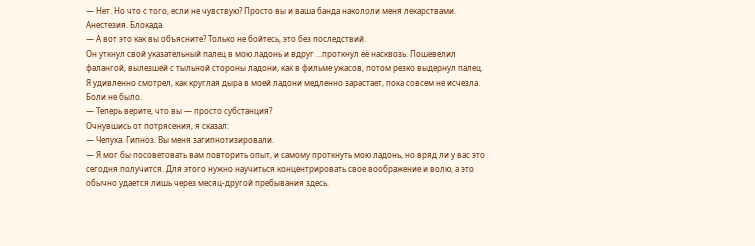— Нет. Но что с того, если не чувствую? Просто вы и ваша банда накололи меня лекарствами. Анестезия. Блокада.
— А вот это как вы объясните? Только не бойтесь, это без последствий.
Он уткнул свой указательный палец в мою ладонь и вдруг …проткнул её насквозь. Пошевелил фалангой, вылезшей с тыльной стороны ладони, как в фильме ужасов, потом резко выдернул палец. Я удивленно смотрел, как круглая дыра в моей ладони медленно зарастает, пока совсем не исчезла. Боли не было.
— Теперь верите, что вы — просто субстанция?
Очнувшись от потрясения, я сказал:
— Чепуха. Гипноз. Вы меня загипнотизировали.
— Я мог бы посоветовать вам повторить опыт, и самому проткнуть мою ладонь, но вряд ли у вас это сегодня получится. Для этого нужно научиться концентрировать свое воображение и волю, а это обычно удается лишь через месяц-другой пребывания здесь.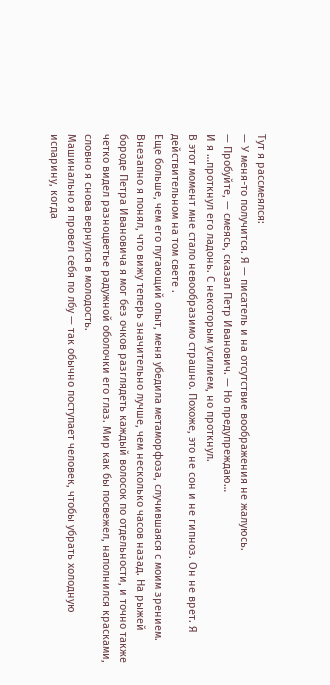Тут я рассмеялся:
— У меня-то получится. Я — писатель и на отсутствие воображения не жалуюсь.
— Пробуйте, — смеясь, сказал Петр Иванович. — Но предупреждаю…
И я …проткнул его ладонь. С некоторым усилием, но проткнул.
В этот момент мне стало невообразимо страшно. Похоже, это не сон и не гипноз. Он не врет. Я действительном на том свете .
Еще больше, чем его пугающий опыт, меня убедила метаморфоза, случившаяся с моим зрением. Внезапно я понял, что вижу теперь значительно лучше, чем несколько часов назад. На рыжей бороде Петра Ивановича я мог без очков разглядеть каждый волосок по отдельности, и точно также четко видел разноцветье радужной оболочки его глаз. Мир как бы посвежел, наполнился красками, словно я снова вернулся в молодость.
Машинально я провел себя по лбу — так обычно поступает человек, чтобы убрать холодную испарину, когда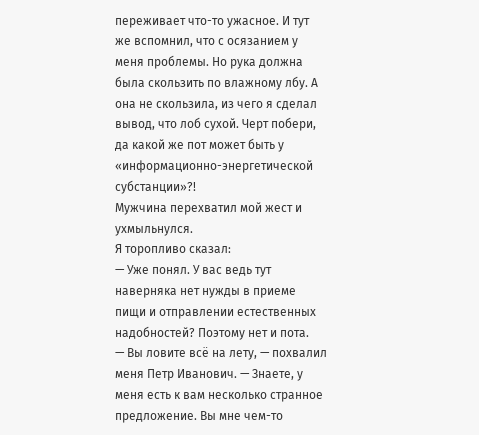переживает что-то ужасное. И тут же вспомнил, что с осязанием у меня проблемы. Но рука должна была скользить по влажному лбу. А она не скользила, из чего я сделал вывод, что лоб сухой. Черт побери, да какой же пот может быть у «информационно-энергетической субстанции»?!
Мужчина перехватил мой жест и ухмыльнулся.
Я торопливо сказал:
— Уже понял. У вас ведь тут наверняка нет нужды в приеме пищи и отправлении естественных надобностей? Поэтому нет и пота.
— Вы ловите всё на лету, — похвалил меня Петр Иванович. — Знаете, у меня есть к вам несколько странное предложение. Вы мне чем-то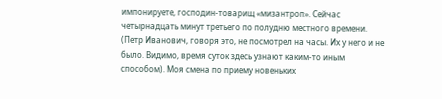импонируете, господин-товарищ «мизантроп». Сейчас четырнадцать минут третьего по полудню местного времени. (Петр Иванович, говоря это, не посмотрел на часы. Их у него и не было. Видимо, время суток здесь узнают каким-то иным способом). Моя смена по приему новеньких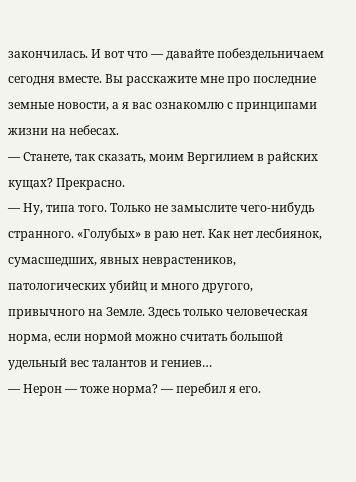закончилась. И вот что — давайте побездельничаем сегодня вместе. Вы расскажите мне про последние земные новости, а я вас ознакомлю с принципами жизни на небесах.
— Станете, так сказать, моим Вергилием в райских кущах? Прекрасно.
— Ну, типа того. Только не замыслите чего-нибудь странного. «Голубых» в раю нет. Как нет лесбиянок, сумасшедших, явных неврастеников, патологических убийц и много другого, привычного на Земле. Здесь только человеческая норма, если нормой можно считать большой удельный вес талантов и гениев…
— Нерон — тоже норма? — перебил я его.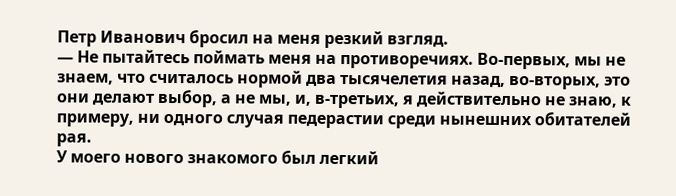Петр Иванович бросил на меня резкий взгляд.
— Не пытайтесь поймать меня на противоречиях. Во-первых, мы не знаем, что считалось нормой два тысячелетия назад, во-вторых, это они делают выбор, а не мы, и, в-третьих, я действительно не знаю, к примеру, ни одного случая педерастии среди нынешних обитателей рая.
У моего нового знакомого был легкий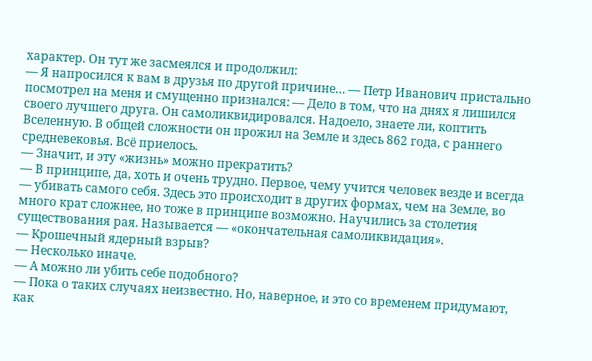характер. Он тут же засмеялся и продолжил:
— Я напросился к вам в друзья по другой причине… — Петр Иванович пристально посмотрел на меня и смущенно признался: — Дело в том, что на днях я лишился своего лучшего друга. Он самоликвидировался. Надоело, знаете ли, коптить Вселенную. В общей сложности он прожил на Земле и здесь 862 года, с раннего средневековья. Всё приелось.
— Значит, и эту «жизнь» можно прекратить?
— В принципе, да, хоть и очень трудно. Первое, чему учится человек везде и всегда — убивать самого себя. Здесь это происходит в других формах, чем на Земле, во много крат сложнее, но тоже в принципе возможно. Научились за столетия существования рая. Называется — «окончательная самоликвидация».
— Крошечный ядерный взрыв?
— Несколько иначе.
— А можно ли убить себе подобного?
— Пока о таких случаях неизвестно. Но, наверное, и это со временем придумают, как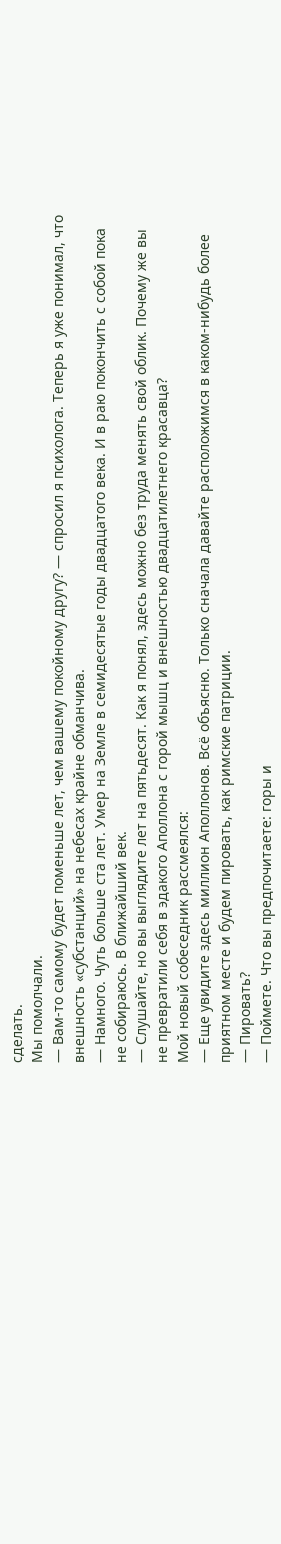сделать.
Мы помолчали.
— Вам-то самому будет поменьше лет, чем вашему покойному другу? — спросил я психолога. Теперь я уже понимал, что внешность «субстанций» на небесах крайне обманчива.
— Намного. Чуть больше ста лет. Умер на Земле в семидесятые годы двадцатого века. И в раю покончить с собой пока не собираюсь. В ближайший век.
— Слушайте, но вы выглядите лет на пятьдесят. Как я понял, здесь можно без труда менять свой облик. Почему же вы не превратили себя в эдакого Аполлона с горой мышц и внешностью двадцатилетнего красавца?
Мой новый собеседник рассмеялся:
— Еще увидите здесь миллион Аполлонов. Всё объясню. Только сначала давайте расположимся в каком-нибудь более приятном месте и будем пировать, как римские патриции.
— Пировать?
— Поймете. Что вы предпочитаете: горы и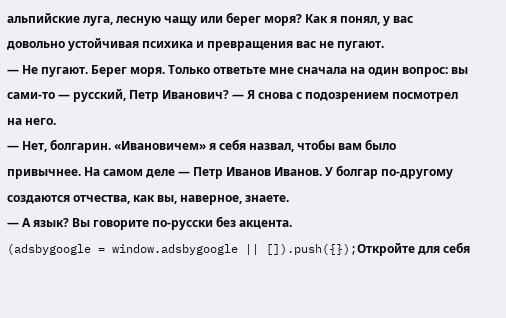альпийские луга, лесную чащу или берег моря? Как я понял, у вас довольно устойчивая психика и превращения вас не пугают.
— Не пугают. Берег моря. Только ответьте мне сначала на один вопрос: вы сами-то — русский, Петр Иванович? — Я снова с подозрением посмотрел на него.
— Нет, болгарин. «Ивановичем» я себя назвал, чтобы вам было привычнее. На самом деле — Петр Иванов Иванов. У болгар по-другому создаются отчества, как вы, наверное, знаете.
— А язык? Вы говорите по-русски без акцента.
(adsbygoogle = window.adsbygoogle || []).push({});Откройте для себя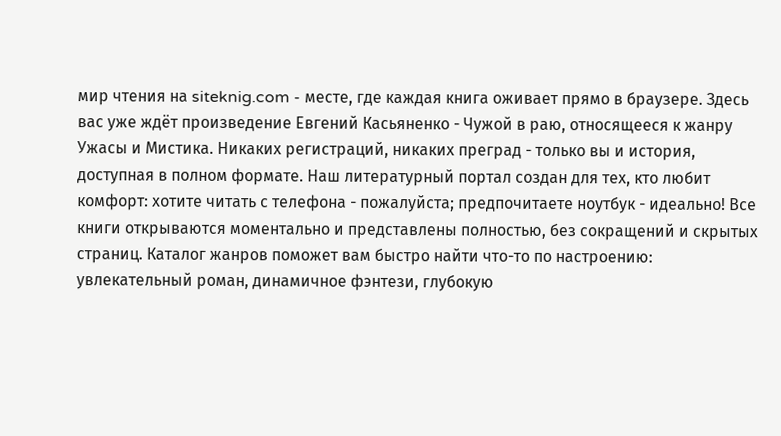мир чтения на siteknig.com - месте, где каждая книга оживает прямо в браузере. Здесь вас уже ждёт произведение Евгений Касьяненко - Чужой в раю, относящееся к жанру Ужасы и Мистика. Никаких регистраций, никаких преград - только вы и история, доступная в полном формате. Наш литературный портал создан для тех, кто любит комфорт: хотите читать с телефона - пожалуйста; предпочитаете ноутбук - идеально! Все книги открываются моментально и представлены полностью, без сокращений и скрытых страниц. Каталог жанров поможет вам быстро найти что-то по настроению: увлекательный роман, динамичное фэнтези, глубокую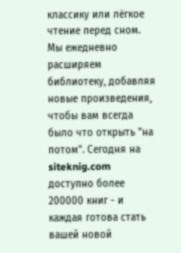классику или лёгкое чтение перед сном. Мы ежедневно расширяем библиотеку, добавляя новые произведения, чтобы вам всегда было что открыть "на потом". Сегодня на siteknig.com доступно более 200000 книг - и каждая готова стать вашей новой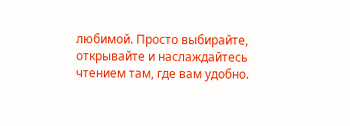любимой. Просто выбирайте, открывайте и наслаждайтесь чтением там, где вам удобно.